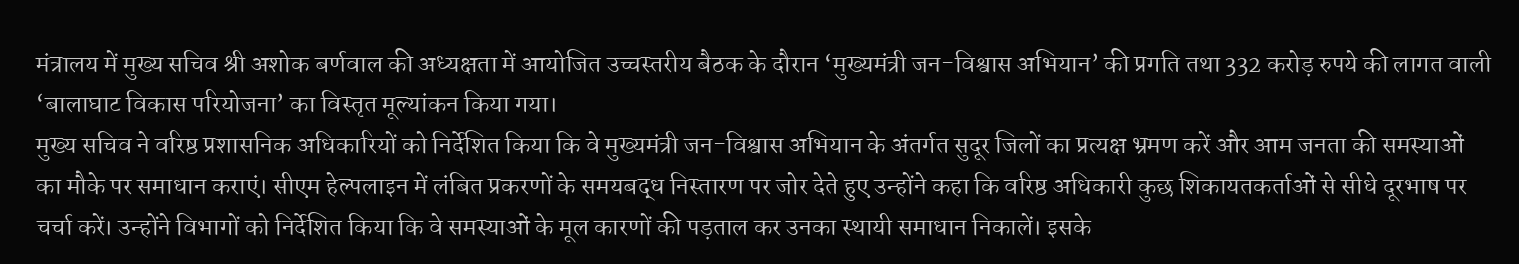मंत्रालय में मुख्य सचिव श्री अशोक बर्णवाल की अध्यक्षता में आयोजित उच्चस्तरीय बैठक के दौरान ‘मुख्यमंत्री जन-विश्वास अभियान’ की प्रगति तथा 332 करोड़ रुपये की लागत वाली ‘बालाघाट विकास परियोजना’ का विस्तृत मूल्यांकन किया गया।
मुख्य सचिव ने वरिष्ठ प्रशासनिक अधिकारियों को निर्देशित किया कि वे मुख्यमंत्री जन-विश्वास अभियान के अंतर्गत सुदूर जिलों का प्रत्यक्ष भ्रमण करें और आम जनता की समस्याओं का मौके पर समाधान कराएं। सीएम हेल्पलाइन में लंबित प्रकरणों के समयबद्ध निस्तारण पर जोर देते हुए उन्होंने कहा कि वरिष्ठ अधिकारी कुछ शिकायतकर्ताओं से सीधे दूरभाष पर चर्चा करें। उन्होंने विभागों को निर्देशित किया कि वे समस्याओं के मूल कारणों की पड़ताल कर उनका स्थायी समाधान निकालें। इसके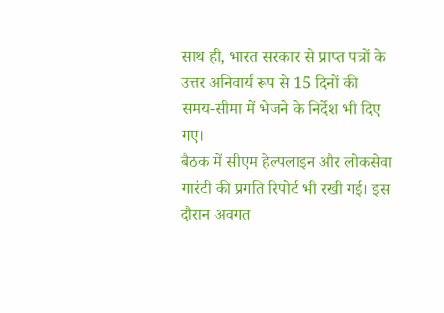साथ ही, भारत सरकार से प्राप्त पत्रों के उत्तर अनिवार्य रूप से 15 दिनों की समय-सीमा में भेजने के निर्देश भी दिए गए।
बैठक में सीएम हेल्पलाइन और लोकसेवा गारंटी की प्रगति रिपोर्ट भी रखी गई। इस दौरान अवगत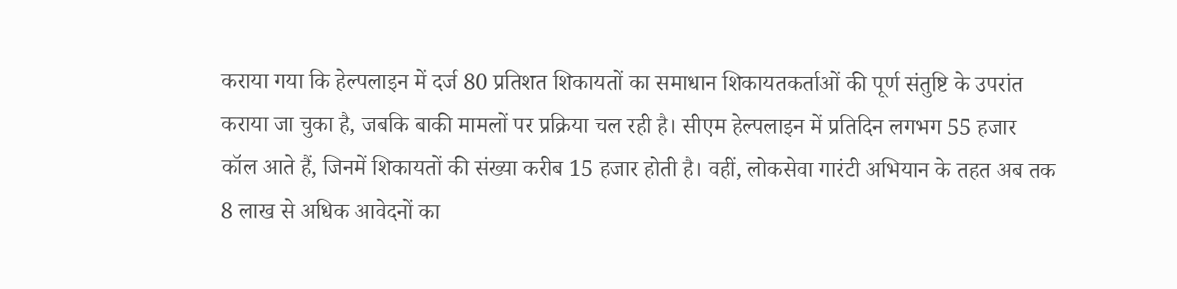कराया गया कि हेल्पलाइन में दर्ज 80 प्रतिशत शिकायतों का समाधान शिकायतकर्ताओं की पूर्ण संतुष्टि के उपरांत कराया जा चुका है, जबकि बाकी मामलों पर प्रक्रिया चल रही है। सीएम हेल्पलाइन में प्रतिदिन लगभग 55 हजार कॉल आते हैं, जिनमें शिकायतों की संख्या करीब 15 हजार होती है। वहीं, लोकसेवा गारंटी अभियान के तहत अब तक 8 लाख से अधिक आवेदनों का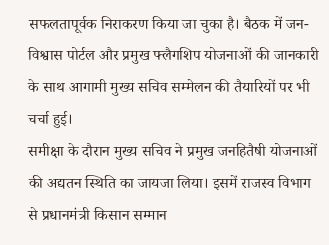सफलतापूर्वक निराकरण किया जा चुका है। बैठक में जन-विश्वास पोर्टल और प्रमुख फ्लैगशिप योजनाओं की जानकारी के साथ आगामी मुख्य सचिव सम्मेलन की तैयारियों पर भी चर्चा हुई।
समीक्षा के दौरान मुख्य सचिव ने प्रमुख जनहितैषी योजनाओं की अद्यतन स्थिति का जायजा लिया। इसमें राजस्व विभाग से प्रधानमंत्री किसान सम्मान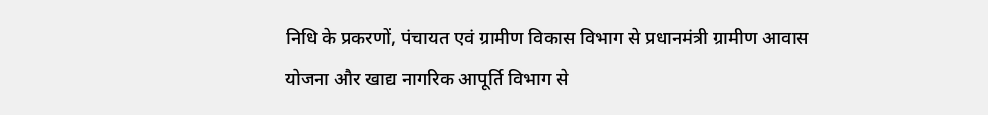निधि के प्रकरणों, पंचायत एवं ग्रामीण विकास विभाग से प्रधानमंत्री ग्रामीण आवास योजना और खाद्य नागरिक आपूर्ति विभाग से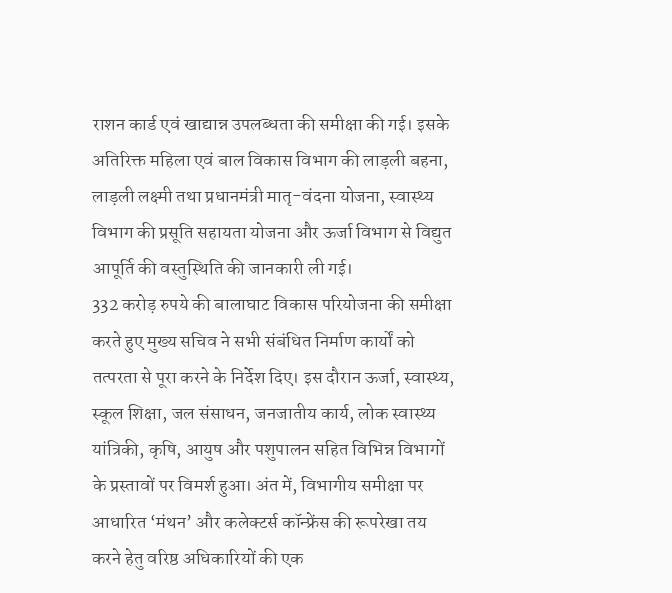राशन कार्ड एवं खाद्यान्न उपलब्धता की समीक्षा की गई। इसके अतिरिक्त महिला एवं बाल विकास विभाग की लाड़ली बहना, लाड़ली लक्ष्मी तथा प्रधानमंत्री मातृ-वंदना योजना, स्वास्थ्य विभाग की प्रसूति सहायता योजना और ऊर्जा विभाग से विद्युत आपूर्ति की वस्तुस्थिति की जानकारी ली गई।
332 करोड़ रुपये की बालाघाट विकास परियोजना की समीक्षा करते हुए मुख्य सचिव ने सभी संबंधित निर्माण कार्यों को तत्परता से पूरा करने के निर्देश दिए। इस दौरान ऊर्जा, स्वास्थ्य, स्कूल शिक्षा, जल संसाधन, जनजातीय कार्य, लोक स्वास्थ्य यांत्रिकी, कृषि, आयुष और पशुपालन सहित विभिन्न विभागों के प्रस्तावों पर विमर्श हुआ। अंत में, विभागीय समीक्षा पर आधारित ‘मंथन’ और कलेक्टर्स कॉन्फ्रेंस की रूपरेखा तय करने हेतु वरिष्ठ अधिकारियों की एक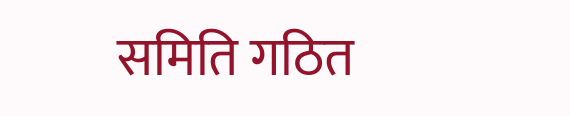समिति गठित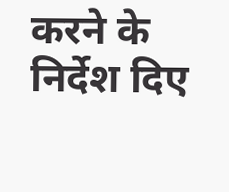करने के निर्देश दिए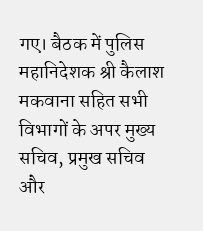गए। बैठक में पुलिस महानिदेशक श्री कैलाश मकवाना सहित सभी विभागों के अपर मुख्य सचिव, प्रमुख सचिव और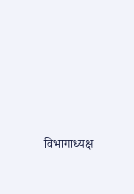विभागाध्यक्ष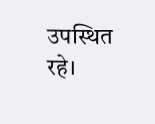उपस्थित रहे।